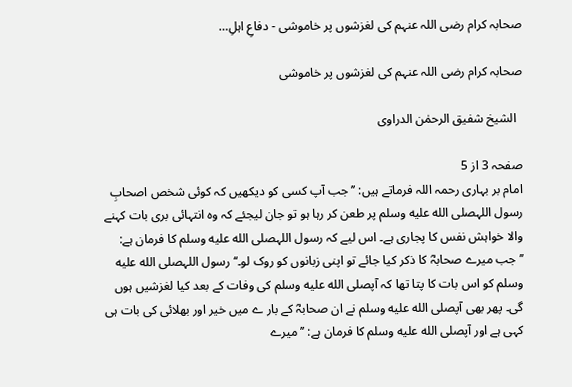صحابہ کرام رضی اللہ عنہم کی لغزشوں پر خاموشی - دفاعِ اہلِ…

صحابہ کرام رضی اللہ عنہم کی لغزشوں پر خاموشی

  الشیخ شفیق الرحمٰن الدراوی

صفحہ 3 از 5
امام بر بہاری رحمہ اللہ فرماتے ہیں: ’’جب آپ کسی کو دیکھیں کہ کوئی شخص اصحابِ رسول اللہصلى الله عليه وسلم پر طعن کر رہا ہو تو جان لیجئے کہ وہ انتہائی بری بات کہنے والا خواہش نفس کا پجاری ہے۔ اس لیے کہ رسول اللہصلى الله عليه وسلم کا فرمان ہے: ’’جب میرے صحابہؓ کا ذکر کیا جائے تو اپنی زبانوں کو روک لو۔‘‘ رسول اللہصلى الله عليه وسلم کو اس بات کا پتا تھا کہ آپصلى الله عليه وسلم کی وفات کے بعد کیا لغزشیں ہوں گی۔ پھر بھی آپصلى الله عليه وسلم نے ان صحابہؓ کے بار ے میں خیر اور بھلائی کی بات ہی کہی ہے اور آپصلى الله عليه وسلم کا فرمان ہے: ’’میرے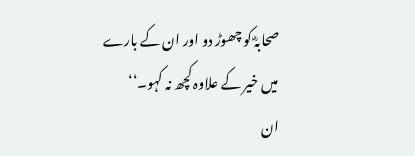صحابہؓ کو چھوڑ دو اور ان کے بارے میں خیر کے علاوہ کچھ نہ کہو۔‘‘
ان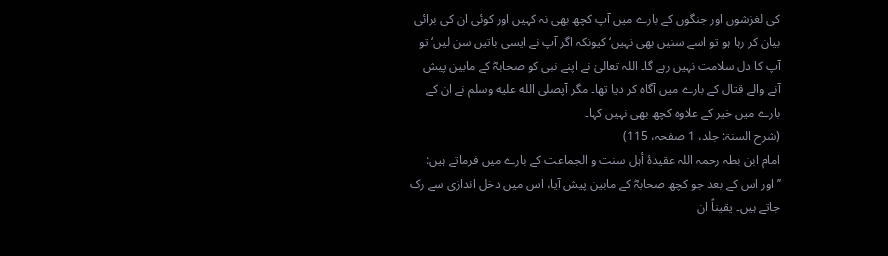کی لغزشوں اور جنگوں کے بارے میں آپ کچھ بھی نہ کہیں اور کوئی ان کی برائی بیان کر رہا ہو تو اسے سنیں بھی نہیں‘ کیونکہ اگر آپ نے ایسی باتیں سن لیں‘ تو آپ کا دل سلامت نہیں رہے گا۔ اللہ تعالیٰ نے اپنے نبی کو صحابہؓ کے مابین پیش آنے والے قتال کے بارے میں آگاہ کر دیا تھا۔ مگر آپصلى الله عليه وسلم نے ان کے بارے میں خیر کے علاوہ کچھ بھی نہیں کہا۔
(شرح السنۃ: جلد، 1 صفحہ، 115)
امام ابن بطہ رحمہ اللہ عقیدۂ أہل سنت و الجماعت کے بارے میں فرماتے ہیں: ’’اور اس کے بعد جو کچھ صحابہؓ کے مابین پیش آیا، اس میں دخل اندازی سے رک جاتے ہیں۔ یقیناً ان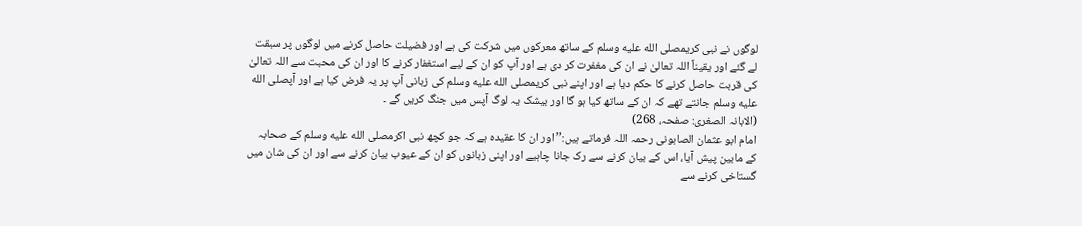لوگوں نے نبی کریمصلى الله عليه وسلم کے ساتھ معرکوں میں شرکت کی ہے اور فضیلت حاصل کرنے میں لوگوں پر سبقت لے گئے اور یقیناً اللہ تعالیٰ نے ان کی مغفرت کر دی ہے اور آپ کو ان کے لیے استغفار کرنے کا اور ان کی محبت سے اللہ تعالیٰ کی قربت حاصل کرنے کا حکم دیا ہے اور اپنے نبی کریمصلى الله عليه وسلم کی زبانی آپ پر یہ فرض کیا ہے اور آپصلى الله عليه وسلم جانتے تھے کہ ان کے ساتھ کیا ہو گا اور بیشک یہ لوگ آپس میں جنگ کریں گے ۔
(الابانہ الصغری: صفحہ، 268)
امام ابو عثمان الصابونی رحمہ اللہ فرماتے ہیں:’’اور ان کا عقیدہ ہے کہ جو کچھ نبی اکرمصلى الله عليه وسلم کے صحابہ کے مابین پیش آیا، اس کے بیان کرنے سے رک جانا چاہیے اور اپنی زبانوں کو ان کے عیوب بیان کرنے سے اور ان کی شان میں گستاخی کرنے سے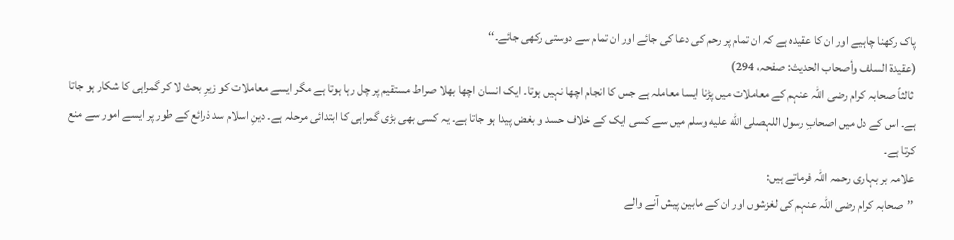پاک رکھنا چاہیے اور ان کا عقیدہ ہے کہ ان تمام پر رحم کی دعا کی جائے اور ان تمام سے دوستی رکھی جائے۔‘‘
(عقیدۃ السلف وأصحاب الحدیث: صفحہ، 294)
 ثالثاً صحابہ کرام رضی اللہ عنہم کے معاملات میں پڑنا ایسا معاملہ ہے جس کا انجام اچھا نہیں ہوتا۔ ایک انسان اچھا بھلا صراط مستقیم پر چل رہا ہوتا ہے مگر ایسے معاملات کو زیرِ بحث لا کر گمراہی کا شکار ہو جاتا ہے۔ اس کے دل میں اصحابِ رسول اللہصلى الله عليه وسلم میں سے کسی ایک کے خلاف حسد و بغض پیدا ہو جاتا ہے۔ یہ کسی بھی بڑی گمراہی کا ابتدائی مرحلہ ہے۔ دینِ اسلام سد ذرائع کے طور پر ایسے امور سے منع کرتا ہے۔
علامہ بر بہاری رحمہ اللہ فرماتے ہیں:
’’صحابہ کرام رضی اللہ عنہم کی لغزشوں اور ان کے مابین پیش آنے والے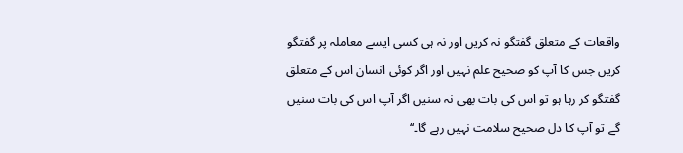واقعات کے متعلق گفتگو نہ کریں اور نہ ہی کسی ایسے معاملہ پر گفتگو کریں جس کا آپ کو صحیح علم نہیں اور اگر کوئی انسان اس کے متعلق گفتگو کر رہا ہو تو اس کی بات بھی نہ سنیں اگر آپ اس کی بات سنیں گے تو آپ کا دل صحیح سلامت نہیں رہے گا۔‘‘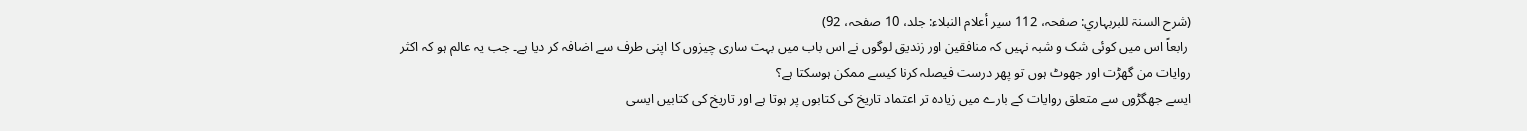(شرح السنۃ للبربہاري: صفحہ، 112 سیر أعلام النبلاء: جلد، 10 صفحہ، 92)
 رابعاً اس میں کوئی شک و شبہ نہیں کہ منافقین اور زندیق لوگوں نے اس باب میں بہت ساری چیزوں کا اپنی طرف سے اضافہ کر دیا ہے۔ جب یہ عالم ہو کہ اکثر روایات من گھڑت اور جھوٹ ہوں تو پھر درست فیصلہ کرنا کیسے ممکن ہوسکتا ہے؟
ایسے جھگڑوں سے متعلق روایات کے بارے میں زیادہ تر اعتماد تاریخ کی کتابوں پر ہوتا ہے اور تاریخ کی کتابیں ایسی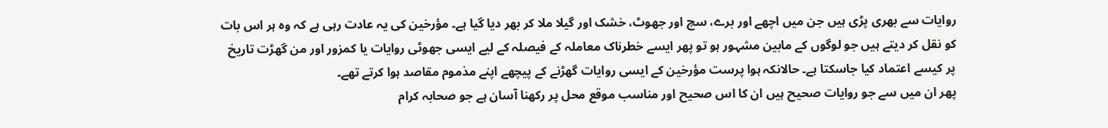روایات سے بھری پڑی ہیں جن میں اچھے اور برے، سچ اور جھوٹ، خشک اور گیلا ملا کر بھر دیا گیا ہے۔ مؤرخین کی یہ عادت رہی ہے کہ وہ ہر اس بات کو نقل کر دیتے ہیں جو لوگوں کے مابین مشہور ہو تو پھر ایسے خطرناک معاملہ کے فیصلہ کے لیے ایسی جھوٹی روایات یا کمزور اور من گھڑت تاریخ پر کیسے اعتماد کیا جاسکتا ہے۔ حالانکہ ہوا پرست مؤرخین کے ایسی روایات گھڑنے کے پیچھے اپنے مذموم مقاصد ہوا کرتے تھے۔
پھر ان میں سے جو روایات صحیح ہیں ان کا اس صحیح اور مناسب موقع محل پر رکھنا آسان ہے جو صحابہ کرام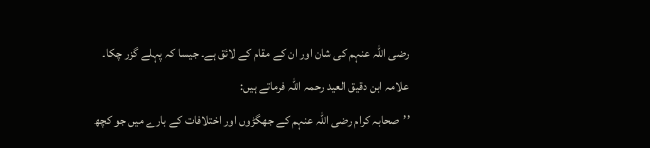رضی اللہ عنہم کی شان اور ان کے مقام کے لائق ہے۔ جیسا کہ پہلے گزر چکا۔
علامہ ابن دقیق العید رحمہ اللہ فرماتے ہیں:
’’صحابہ کرام رضی اللہ عنہم کے جھگڑوں اور اختلافات کے بارے میں جو کچھ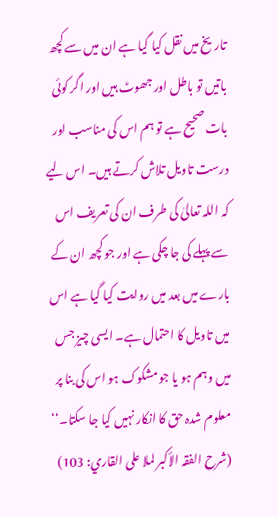تاریخ میں نقل کیا گیا ہے ان میں سے کچھ باتیں تو باطل اور جھوٹ ہیں اور اگر کوئی بات صحیح ہے تو ہم اس کی مناسب اور درست تاویل تلاش کرتے ہیں۔ اس لیے کہ اللہ تعالیٰ کی طرف ان کی تعریف اس سے پہلے کی جا چکی ہے اور جو کچھ ان کے بارے میں بعد میں روایت کیا گیا ہے اس میں تاویل کا احتمال ہے۔ ایسی چیز جس میں وہم ہو یا جو مشکوک ہو اس کی بنا پر معلوم شدہ حق کا انکار نہیں کیا جا سکتا۔‘‘
(شرح الفقہ الأکبر لملا علی القاري: 103)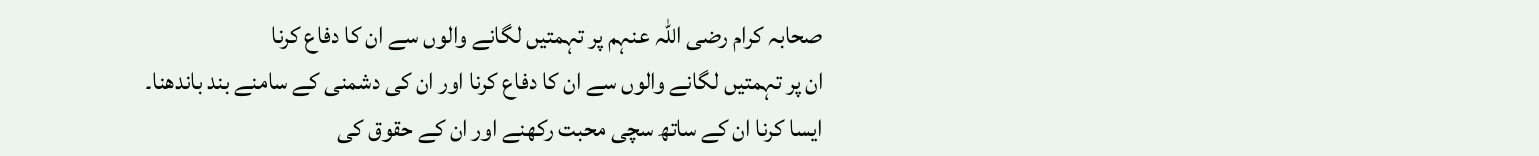صحابہ کرام رضی اللہ عنہم پر تہمتیں لگانے والوں سے ان کا دفاع کرنا
ان پر تہمتیں لگانے والوں سے ان کا دفاع کرنا اور ان کی دشمنی کے سامنے بند باندھنا۔
ایسا کرنا ان کے ساتھ سچی محبت رکھنے اور ان کے حقوق کی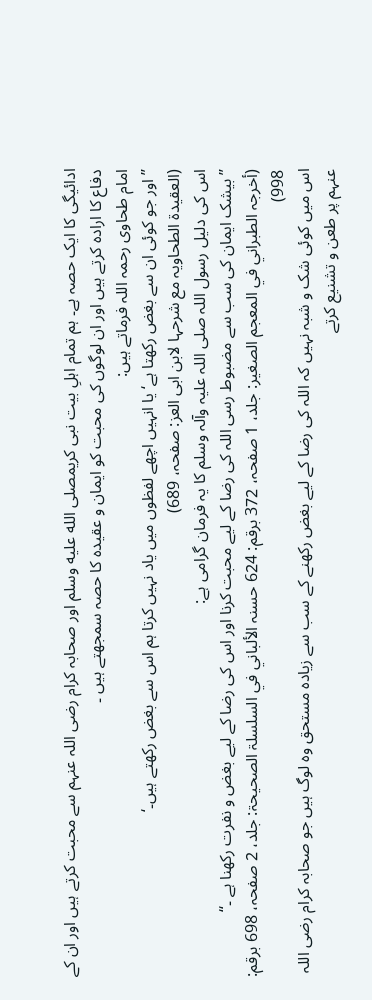ادائیگی کا ایک حصہ ہے۔ ہم تمام اہلِ بیت نبی کریمصلى الله عليه وسلم اور صحابہ کرام رضی اللہ عنہم سے محبت کرتے ہیں اور ان کے دفاع کا ارادہ کرتے ہیں اور ان لوگوں کی محبت کو ایمان و عقیدہ کا حصہ سمجھتے ہیں ۔
امام طحاوی رحمہ اللہ فرماتے ہیں:
’’اور جو کوئی ان سے بغض رکھتا ہے‘ یا انہیں اچھے لفظوں میں یاد نہیں کرتا ہم اس سے بغض رکھتے ہیں۔‘
(العقیدۃ الطحاویہ مع شرحہا لابن ابی العز: صفحہ، 689)
اس کی دلیل رسول اللہ صلی اللہ علیہ وآلہ وسلم کا یہ فرمان گرامی ہے:
’’بیشک ایمان کی سب سے مضبوط رسی اللہ کی رضا کے لیے محبت کرنا اور اس کی رضا کے لیے بغض و نفرت رکھنا ہے ۔‘‘
(أخرجہ الطبراني في المعجم الصغیر: جلد، 1 صفحہ، 372 برقم: 624 حسنہ الألباني في السلسلۃ الصحیحۃ: جلد، 2 صفحہ، 698 برقم: 998)
اس میں کوئی شک و شبہ نہیں کہ اللہ کی رضا کے لیے بغض رکھنے کے سب سے زیادہ مستحق وہ لوگ ہیں جو صحابہ کرام رضی اللہ عنہم پر طعن و تشنیع کرتے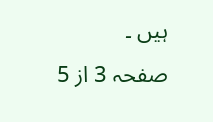ہیں ۔
صفحہ 3 از 5